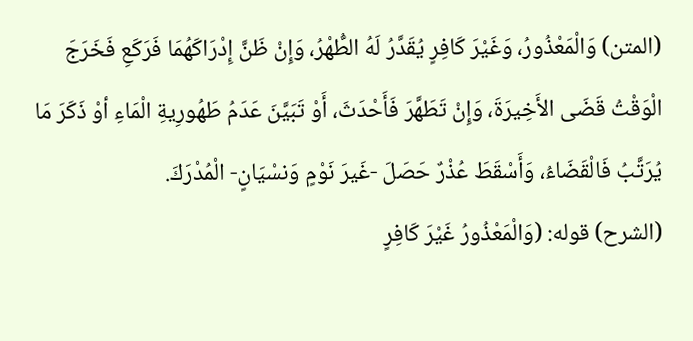(المتن) وَالْمَعْذُورُ، وَغَيْرَ كَافِرٍ يُقَدَّرُ لَهُ الطُّهْرُ، وَإِنْ ظَنَّ إِدْرَاكَهُمَا فَرَكَعِ فَخَرَجَ الْوَقْتُ قَضَى الأَخِيرَةَ، وَإِنْ تَطَهَّرَ فَأَحْدَثَ، أَوْ تَبَيَّنَ عَدَمُ طَهُورِيةِ الْمَاءِ أوْ ذَكَرَ مَا يُرَتَّبُ فَالْقَضَاءُ، وَأَسْقَطَ عُذْرٌ حَصَلَ -غَيرَ نَوْمٍ وَنسْيَانٍ- الْمُدْرَكَ.
(الشرح) قوله: (وَالْمَعْذُورُ غَيْرَ كَافِرٍ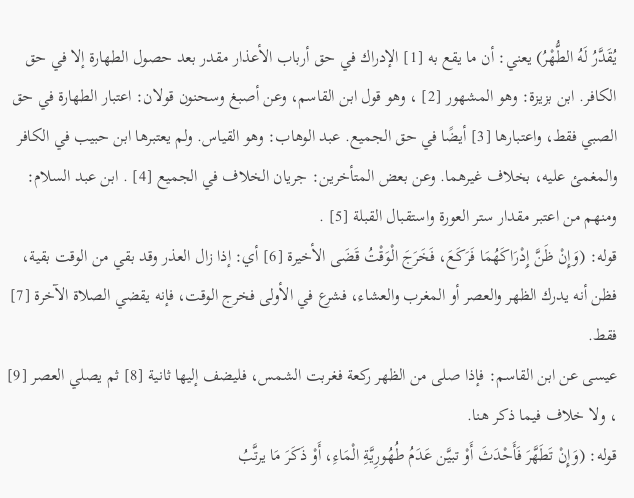يُقَدَّرُ لَهُ الطُّهْرُ) يعني: أن ما يقع به [1] الإدراك في حق أرباب الأعذار مقدر بعد حصول الطهارة إلا في حق الكافر. ابن بزيزة: وهو المشهور [2] ، وهو قول ابن القاسم، وعن أصبغ وسحنون قولان: اعتبار الطهارة في حق الصبي فقط، واعتبارها [3] أيضًا في حق الجميع. عبد الوهاب: وهو القياس. ولم يعتبرها ابن حبيب في الكافر والمغمئ عليه، بخلاف غيرهما. وعن بعض المتأخرين: جريان الخلاف في الجميع [4] . ابن عبد السلام: ومنهم من اعتبر مقدار ستر العورة واستقبال القبلة [5] .
قوله: (وَإِنْ ظَنَّ إِدْرَاكَهُمَا فَرَكَعَ، فَخَرَجَ الْوَقْتُ قَضَى الأخيرة [6] أي: إذا زال العذر وقد بقي من الوقت بقية، فظن أنه يدرك الظهر والعصر أو المغرب والعشاء، فشرع في الأولى فخرج الوقت، فإنه يقضي الصلاة الآخرة [7] فقط.
عيسى عن ابن القاسم: فإذا صلى من الظهر ركعة فغربت الشمس، فليضف إليها ثانية [8] ثم يصلي العصر [9] ، ولا خلاف فيما ذكر هنا.
قوله: (وَإِنْ تَطَهَّرَ فَأَحْدَثَ أَوْ تبيَّن عَدَمُ طُهُورِيَّةِ الْمَاءِ، أَوْ ذَكَرَ مَا يرتَّبُ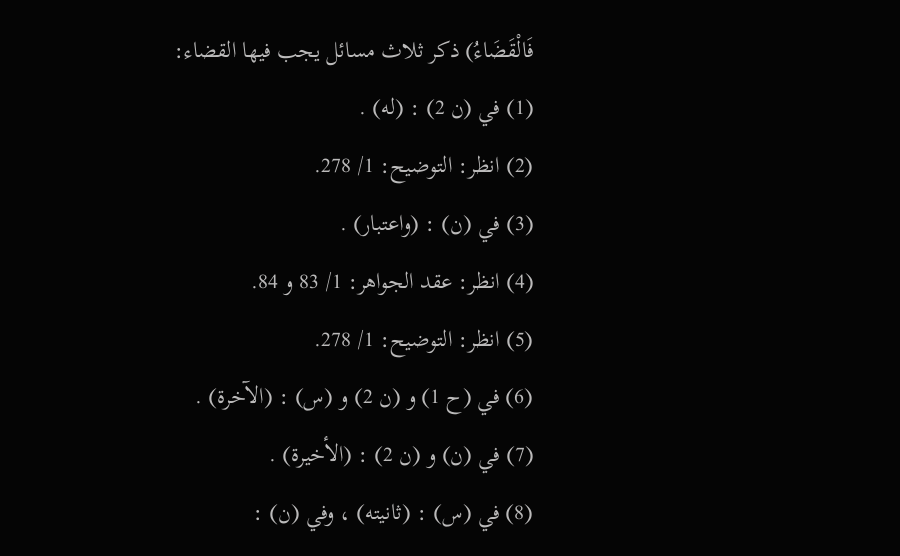فَالْقَضَاءُ) ذكر ثلاث مسائل يجب فيها القضاء:
(1) في (ن 2) : (له) .
(2) انظر: التوضيح: 1/ 278.
(3) في (ن) : (واعتبار) .
(4) انظر: عقد الجواهر: 1/ 83 و 84.
(5) انظر: التوضيح: 1/ 278.
(6) في (ح 1) و (ن 2) و (س) : (الآخرة) .
(7) في (ن) و (ن 2) : (الأخيرة) .
(8) في (س) : (ثانيته) ، وفي (ن) :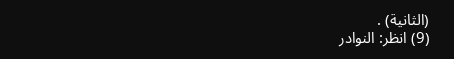(الثانية) .
(9) انظر: النوادر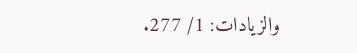والزيادات: 1/ 277.